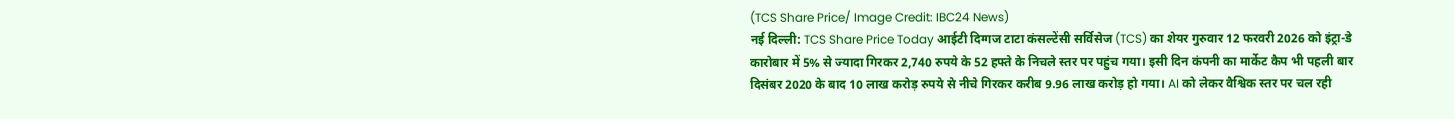(TCS Share Price/ Image Credit: IBC24 News)
नई दिल्ली: TCS Share Price Today आईटी दिग्गज टाटा कंसल्टेंसी सर्विसेज (TCS) का शेयर गुरुवार 12 फरवरी 2026 को इंट्रा-डे कारोबार में 5% से ज्यादा गिरकर 2,740 रुपये के 52 हफ्ते के निचले स्तर पर पहुंच गया। इसी दिन कंपनी का मार्केट कैप भी पहली बार दिसंबर 2020 के बाद 10 लाख करोड़ रुपये से नीचे गिरकर करीब 9.96 लाख करोड़ हो गया। AI को लेकर वैश्विक स्तर पर चल रही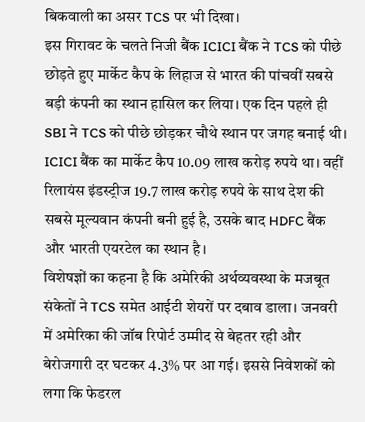बिकवाली का असर TCS पर भी दिखा।
इस गिरावट के चलते निजी बैंक ICICI बैंक ने TCS को पीछे छोड़ते हुए मार्केट कैप के लिहाज से भारत की पांचवीं सबसे बड़ी कंपनी का स्थान हासिल कर लिया। एक दिन पहले ही SBI ने TCS को पीछे छोड़कर चौथे स्थान पर जगह बनाई थी। ICICI बैंक का मार्केट कैप 10.09 लाख करोड़ रुपये था। वहीं रिलायंस इंडस्ट्रीज 19.7 लाख करोड़ रुपये के साथ देश की सबसे मूल्यवान कंपनी बनी हुई है, उसके बाद HDFC बैंक और भारती एयरटेल का स्थान है।
विशेषज्ञों का कहना है कि अमेरिकी अर्थव्यवस्था के मजबूत संकेतों ने TCS समेत आईटी शेयरों पर दबाव डाला। जनवरी में अमेरिका की जॉब रिपोर्ट उम्मीद से बेहतर रही और बेरोजगारी दर घटकर 4.3% पर आ गई। इससे निवेशकों को लगा कि फेडरल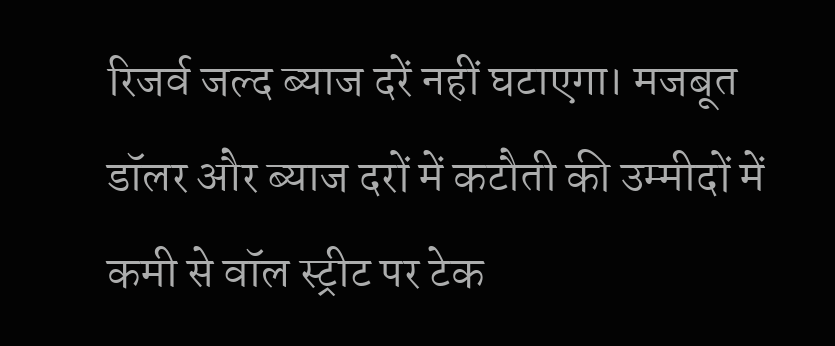रिजर्व जल्द ब्याज दरें नहीं घटाएगा। मजबूत डॉलर और ब्याज दरों में कटौती की उम्मीदों में कमी से वॉल स्ट्रीट पर टेक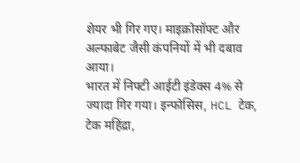शेयर भी गिर गए। माइक्रोसॉफ्ट और अल्फाबेट जैसी कंपनियों में भी दबाव आया।
भारत में निफ्टी आईटी इंडेक्स 4% से ज्यादा गिर गया। इन्फोसिस, HCL टेक, टेक महिंद्रा,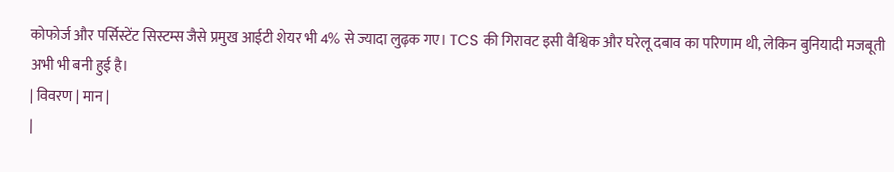कोफोर्ज और पर्सिस्टेंट सिस्टम्स जैसे प्रमुख आईटी शेयर भी 4% से ज्यादा लुढ़क गए। TCS की गिरावट इसी वैश्विक और घरेलू दबाव का परिणाम थी, लेकिन बुनियादी मजबूती अभी भी बनी हुई है।
| विवरण | मान |
|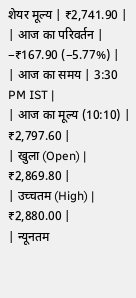शेयर मूल्य | ₹2,741.90 |
| आज का परिवर्तन | −₹167.90 (−5.77%) |
| आज का समय | 3:30 PM IST |
| आज का मूल्य (10:10) | ₹2,797.60 |
| खुला (Open) | ₹2,869.80 |
| उच्चतम (High) | ₹2,880.00 |
| न्यूनतम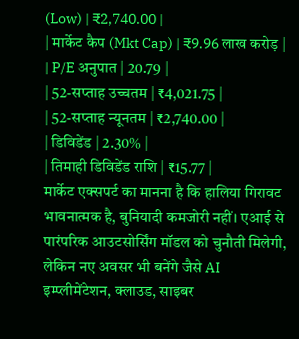(Low) | ₹2,740.00 |
| मार्केट कैप (Mkt Cap) | ₹9.96 लाख करोड़ |
| P/E अनुपात | 20.79 |
| 52-सप्ताह उच्चतम | ₹4,021.75 |
| 52-सप्ताह न्यूनतम | ₹2,740.00 |
| डिविडेंड | 2.30% |
| तिमाही डिविडेंड राशि | ₹15.77 |
मार्केट एक्सपर्ट का मानना है कि हालिया गिरावट भावनात्मक है, बुनियादी कमजोरी नहीं। एआई से पारंपरिक आउटसोर्सिंग मॉडल को चुनौती मिलेगी, लेकिन नए अवसर भी बनेंगे जैसे AI इम्प्लीमेंटेशन, क्लाउड, साइबर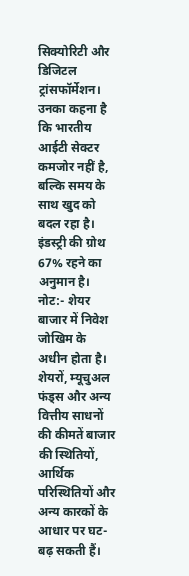सिक्योरिटी और डिजिटल ट्रांसफॉर्मेशन। उनका कहना है कि भारतीय आईटी सेक्टर कमजोर नहीं है, बल्कि समय के साथ खुद को बदल रहा है। इंडस्ट्री की ग्रोथ 67% रहने का अनुमान है।
नोट:- शेयर बाजार में निवेश जोखिम के अधीन होता है। शेयरों, म्यूचुअल फंड्स और अन्य वित्तीय साधनों की कीमतें बाजार की स्थितियों, आर्थिक परिस्थितियों और अन्य कारकों के आधार पर घट-बढ़ सकती हैं।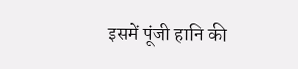इसमें पूंजी हानि की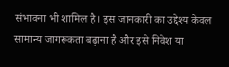संभावना भी शामिल है। इस जानकारी का उद्देश्य केवल सामान्य जागरूकता बढ़ाना है और इसे निवेश या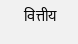वित्तीय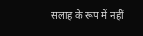सलाह के रूप में नहीं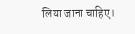लिया जाना चाहिए।